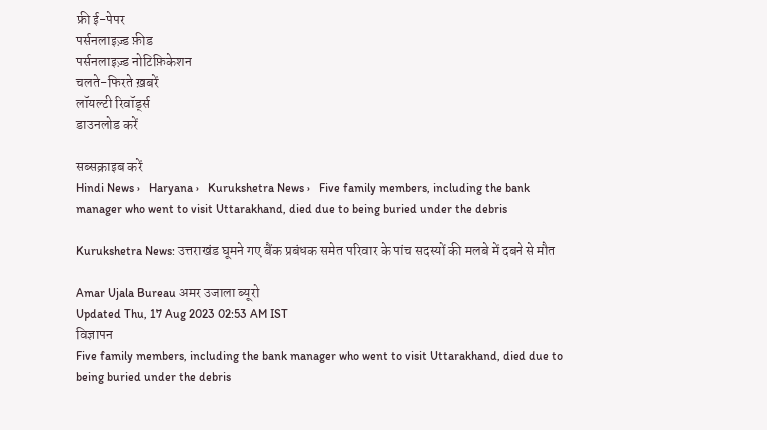फ्री ई-पेपर
पर्सनलाइज़्ड फ़ीड
पर्सनलाइज़्ड नोटिफ़िकेशन
चलते-फिरते ख़बरें
लॉयल्टी रिवॉर्ड्स
डाउनलोड करें

सब्सक्राइब करें
Hindi News ›   Haryana ›   Kurukshetra News ›   Five family members, including the bank manager who went to visit Uttarakhand, died due to being buried under the debris

Kurukshetra News: उत्तराखंड घूमने गए बैंक प्रबंधक समेत परिवार के पांच सदस्यों की मलबे में दबने से मौत

Amar Ujala Bureau अमर उजाला ब्यूरो
Updated Thu, 17 Aug 2023 02:53 AM IST
विज्ञापन
Five family members, including the bank manager who went to visit Uttarakhand, died due to being buried under the debris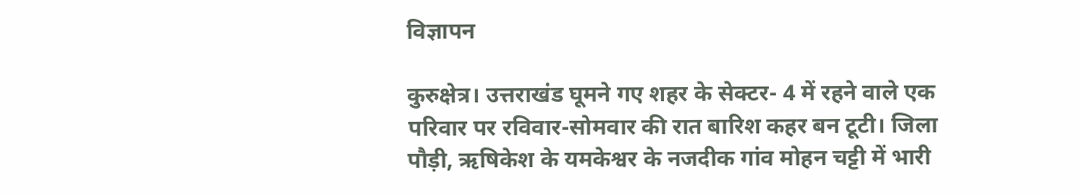विज्ञापन

कुरुक्षेत्र। उत्तराखंड घूमने गए शहर के सेक्टर- 4 में रहने वाले एक परिवार पर रविवार-सोमवार की रात बारिश कहर बन टूटी। जिला पौड़ी, ऋषिकेश के यमकेश्वर के नजदीक गांव मोहन चट्टी में भारी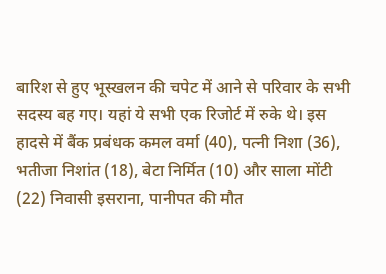बारिश से हुए भूस्खलन की चपेट में आने से परिवार के सभी सदस्य बह गए। यहां ये सभी एक रिजोर्ट में रुके थे। इस हादसे में बैंक प्रबंधक कमल वर्मा (40), पत्नी निशा (36), भतीजा निशांत (18), बेटा निर्मित (10) और साला मोंटी (22) निवासी इसराना, पानीपत की मौत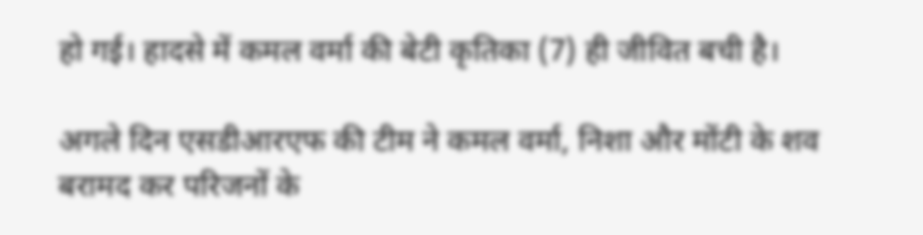हो गई। हादसे में कमल वर्मा की बेटी कृतिका (7) ही जीवित बची है।

अगले दिन एसडीआरएफ की टीम ने कमल वर्मा, निशा और मोंटी के शव बरामद कर परिजनों के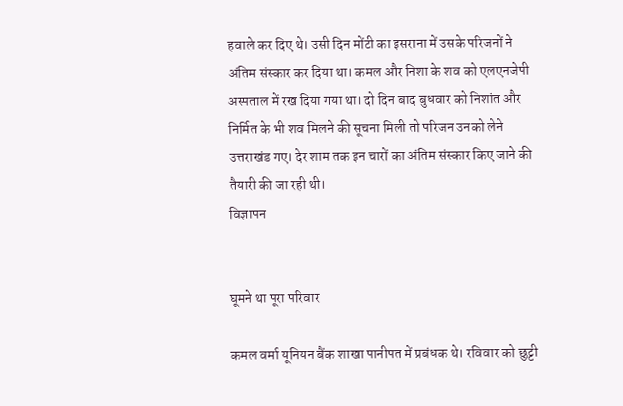हवाले कर दिए थे। उसी दिन मोंटी का इसराना में उसके परिजनों ने अंतिम संस्कार कर दिया था। कमल और निशा के शव को एलएनजेपी अस्पताल में रख दिया गया था। दो दिन बाद बुधवार को निशांत और निर्मित के भी शव मिलने की सूचना मिली तो परिजन उनको लेने उत्तराखंड गए। देर शाम तक इन चारों का अंतिम संस्कार किए जाने की तैयारी की जा रही थी।
विज्ञापन


घूमने था पूरा परिवार

कमल वर्मा यूनियन बैंक शाखा पानीपत में प्रबंधक थे। रविवार को छुट्टी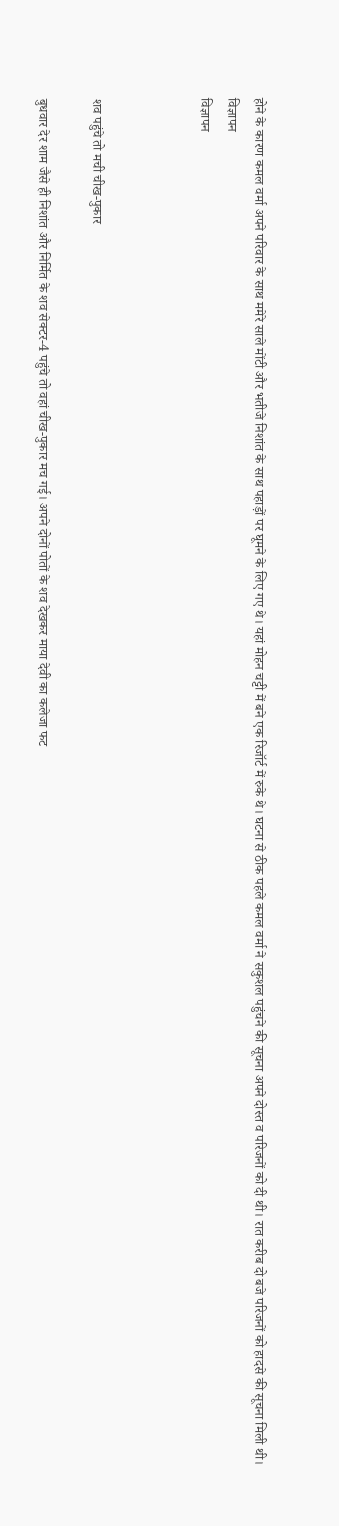होने के कारण कमल वर्मा अपने परिवार के साथ ममेरे साले मोंटी और भतीजे निशांत के साथ पहाड़ों पर घूमने के लिए गए थे। यहां मोहन चट्टी में बने एक रिजॉर्ट में रुके थे। घटना से ठीक पहले कमल वर्मा ने सकुशल पहुंचने की सूचना अपने दोस्त व परिजनों को दी थी। रात करीब दो बजे परिजनों को हादसे की सूचना मिली थी।
विज्ञापन
विज्ञापन



शव पहुंचे तो मची चीख-पुकार

बुधवार देर शाम जैसे ही निशांत और निर्मित के शव सेक्टर-4 पहुंचे तो वहां चीख-पुकार मच गई। अपने दोनों पोतों के शव देखकर माया देवी का कलेजा फट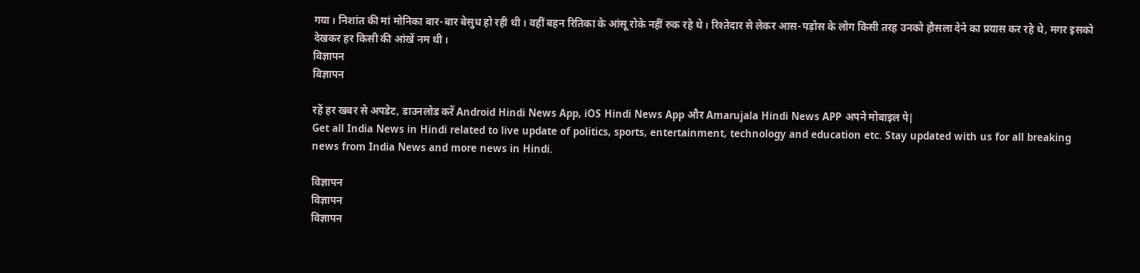गया। निशांत की मां मोनिका बार-बार बेसुध हो रही थी। वहीं बहन रितिका के आंसू रोके नहीं रुक रहे थे। रिश्तेदार से लेकर आस-पड़ोस के लोग किसी तरह उनको हौसला देने का प्रयास कर रहे थे, मगर इसको देखकर हर किसी की आंखें नम थी।
विज्ञापन
विज्ञापन

रहें हर खबर से अपडेट, डाउनलोड करें Android Hindi News App, iOS Hindi News App और Amarujala Hindi News APP अपने मोबाइल पे|
Get all India News in Hindi related to live update of politics, sports, entertainment, technology and education etc. Stay updated with us for all breaking news from India News and more news in Hindi.

विज्ञापन
विज्ञापन
विज्ञापन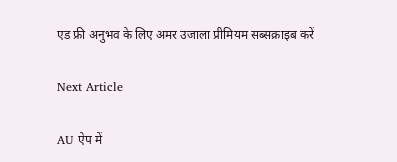एड फ्री अनुभव के लिए अमर उजाला प्रीमियम सब्सक्राइब करें

Next Article

AU ऐप में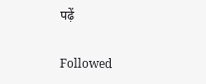पढ़ें

Followed